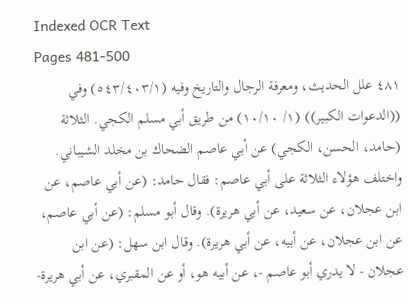Indexed OCR Text
Pages 481-500
٤٨١ علل الحديث، ومعرفة الرجال والتاريخ وفيه (٥٤٣/٤٠٣/١) وفي ((الدعوات الكبير)) (١/ ١٠/١٠) من طريق أبي مسلم الكجي. الثلاثة (حامد، الحسن، الكجي) عن أبي عاصم الضحاك بن مخلد الشيباني. واختلف هؤلاء الثلاثة على أبي عاصم: فقال حامد: (عن أبي عاصم، عن ابن عجلان، عن سعيد، عن أبي هريرة). وقال أبو مسلم: (عن أبي عاصم، عن ابن عجلان، عن أبيه، عن أبي هريرة). وقال ابن سهل: (عن ابن عجلان - لا يدري أبو عاصم -، عن أبيه هو، أو عن المقبري، عن أبي هريرة-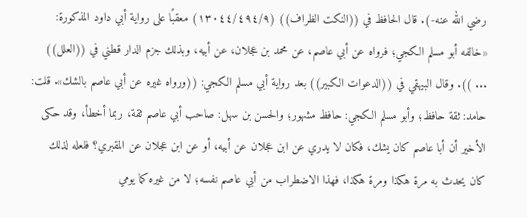رضي الله عنه-). قال الحافظ في ((النكت الظراف)) (١٣٠٤٤/٤٩٤/٩) معقبًا على رواية أبي داود المذكورة: «خالفه أبو مسلم الكجي؛ فرواه عن أبي عاصم، عن محمد بن عجلان، عن أبيه، وبذلك جزم الدار قطني في ((العلل)) ... )). وقال البيهقي في ((الدعوات الكبير)) بعد رواية أبي مسلم الكجي: ((ورواه غيره عن أبي عاصم بالشك». قلت: حامد: ثقة حافظ؛ وأبو مسلم الكجي: حافظ مشهور؛ والحسن بن سهل: صاحب أبي عاصم ثقة، ربما أخطأ، وقد حكى الأخير أن أبا عاصم كان يشك، فكان لا يدري عن ابن عجلان عن أبيه، أو عن ابن عجلان عن المقبري؟ فلعله لذلك کان یحدث به مرة هكذا ومرة هكذا، فهذا الاضطراب من أبي عاصم نفسه؛ لا من غيره كما يومي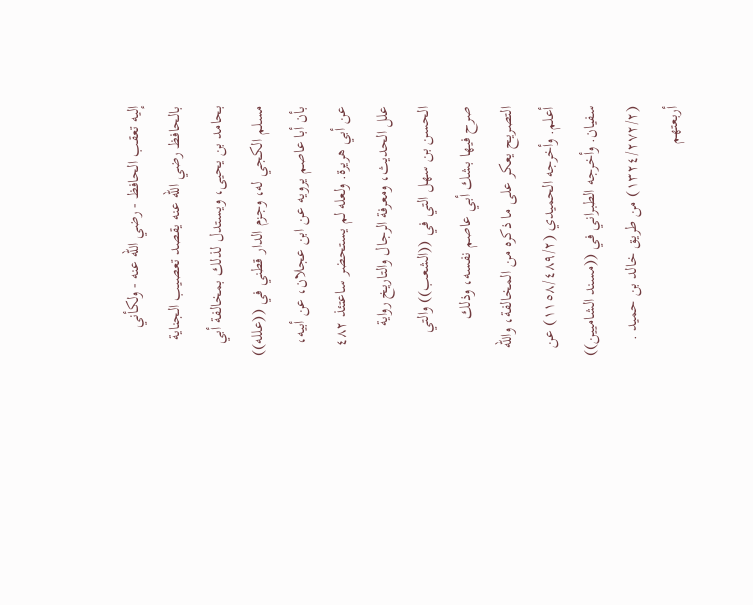إليه تعقب الحافظ - رضي الله عنه - ولكأني بالحافظ رضي الله عنه يقصد تعصيب الجناية بحامد بن يحيى، ويستدل لذلك بمخالفة أبي مسلم الكجي له، وجزم الدار قطني في ((علله)) بأن أبا عاصم يرويه عن ابن عجلان، عن أبيه، عن أبي هريرة. ولعله لم يستحضر ساعتئذ ٤٨٢ علل الحديث، ومعرفة الرجال والتاريخ رواية الحسن بن سهل التي في ((الشعب)) والتي صرح فيها بشك أبي عاصم نفسه، وذلك التصريح يعكر على ما ذكره من المخالفة، والله أعلم. وأخرجه الحميدي (١١٥٨/٤٨٩/٢) عن سفيان. وأخرجه الطبراني في ((مسند الشاميين)) (١٣٢٤/٢٧٢/٢) من طريق خالد بن حميد . أربعتهم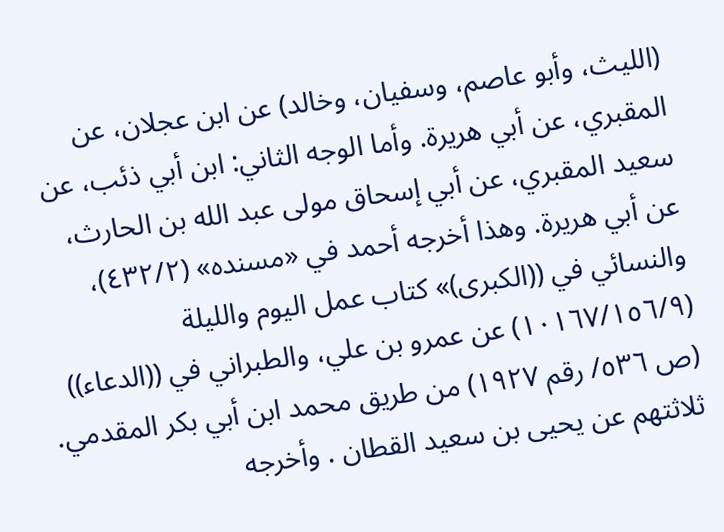(الليث، وأبو عاصم، وسفيان، وخالد) عن ابن عجلان، عن المقبري، عن أبي هريرة. وأما الوجه الثاني: ابن أبي ذئب، عن سعيد المقبري، عن أبي إسحاق مولى عبد الله بن الحارث، عن أبي هريرة. وهذا أخرجه أحمد في «مسنده» (٤٣٢/٢)، والنسائي في ((الكبرى)» كتاب عمل اليوم والليلة (١٠١٦٧/١٥٦/٩) عن عمرو بن علي، والطبراني في ((الدعاء)) (ص ٥٣٦/ رقم ١٩٢٧) من طريق محمد ابن أبي بكر المقدمي. ثلاثتهم عن يحيى بن سعيد القطان . وأخرجه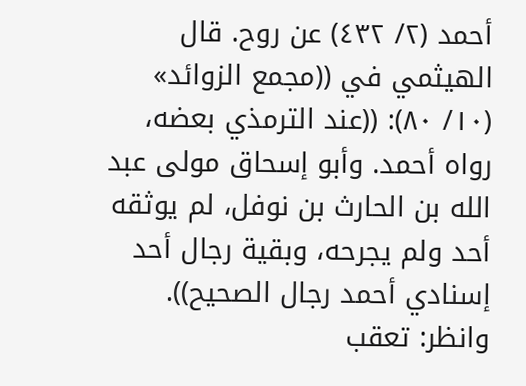أحمد (٢/ ٤٣٢) عن روح. قال الهيثمي في ((مجمع الزوائد» (١٠/ ٨٠): ((عند الترمذي بعضه، رواه أحمد. وأبو إسحاق مولى عبد الله بن الحارث بن نوفل، لم يوثقه أحد ولم يجرحه، وبقية رجال أحد إسنادي أحمد رجال الصحيح)). وانظر: تعقب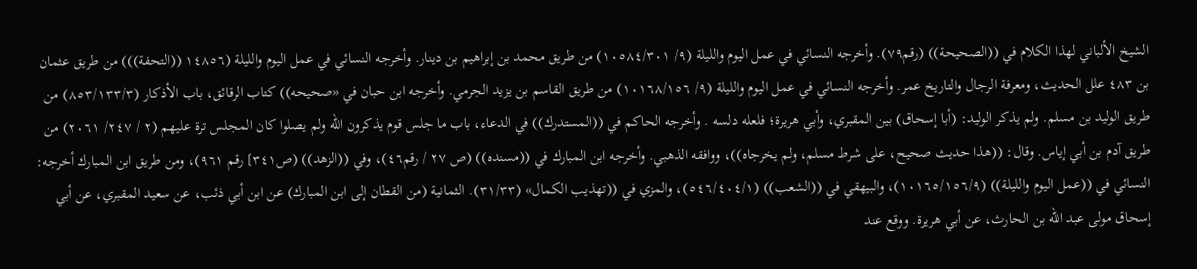الشيخ الألباني لهذا الكلام في ((الصحیحة)) (رقم٧٩). وأخرجه النسائي في عمل اليوم والليلة (٩/ ١٠٥٨٤/٣٠١) من طريق محمد بن إبراهيم بن دينار. وأخرجه النسائي في عمل اليوم والليلة (١٤٨٥٦ ((التحفة))) من طريق عثمان بن ٤٨٣ علل الحديث، ومعرفة الرجال والتاريخ عمر. وأخرجه النسائي في عمل اليوم والليلة (٩/ ١٠١٦٨/١٥٦) من طريق القاسم بن یزید الجرمي. وأخرجه ابن حبان في «صحيحه)) كتاب الرقائق، باب الأذكار (٨٥٣/١٣٣/٣) من طريق الوليد بن مسلم. ولم يذكر الوليد: (أبا إسحاق) بين المقبري، وأبي هريرة؛ فلعله دلسه . وأخرجه الحاكم في ((المستدرك)) في الدعاء، باب ما جلس قوم يذكرون الله ولم يصلوا كان المجلس ترة عليهم (٢ / ٢٤٧/ ٢٠٦١) من طريق آدم بن أبي إياس. وقال: ((هذا حديث صحيح، على شرط مسلم، ولم يخرجاه))، ووافقه الذهبي. وأخرجه ابن المبارك في ((مسنده)) (ص ٢٧ / رقم٤٦)، وفي ((الزهد)) (ص٣٤١] رقم ٩٦١)، ومن طريق ابن المبارك أخرجه: النسائي في ((عمل اليوم والليلة)) (١٠١٦٥/١٥٦/٩)، والبيهقي في ((الشعب)) (٥٤٦/٤٠٤/١)، والمزي في ((تهذيب الكمال» (٣١/٣٣). الثمانية (من القطان إلى ابن المبارك) عن ابن أبي ذئب، عن سعيد المقبري، عن أبي إسحاق مولى عبد الله بن الحارث، عن أبي هريرة. ووقع عند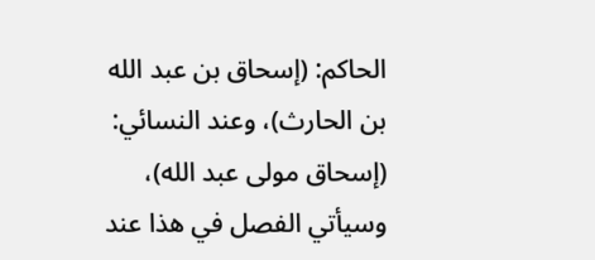الحاكم: (إسحاق بن عبد الله بن الحارث)، وعند النسائي: (إسحاق مولى عبد الله)، وسيأتي الفصل في هذا عند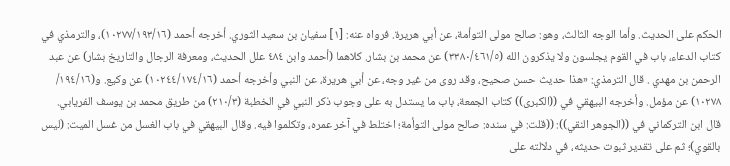الحكم على الحديث. وأما الوجه الثالث، وهو: صالح مولى التوأمة، عن أبي هريرة. فرواه عنه: [١] سفيان بن سعيد الثوري. أخرجه أحمد (١٠٢٧٧/١٩٣/١٦)، والترمذي في كتاب الدعاء، باب في القوم يجلسون ولا يذكرون الله (٣٣٨٠/٤٦١/٥) عن محمد بن بشار. كلاهما (أحمد وابن ٤٨٤ علل الحديث، ومعرفة الرجال والتاريخ بشار) عن عبد الرحمن بن مهدي . قال الترمذي: «هذا حديث حسن صحيح، وقد روی من غير وجه، عن أبي هريرة، عن النبي وأخرجه أحمد (١٠٢٤٤/١٧٤/١٦) عن وكيع. و(١٩٤/١٦/ ١٠٢٧٨) عن مؤمل. وأخرجه البيهقي في ((الكبرى)) كتاب الجمعة، باب ما يستدل به على وجوب ذکر النبي في الخطبة (٢١٠/٣) من طريق محمد بن يوسف الفريابي. قال ابن التركماني في ((الجوهر النقي)): ((قلت: في سنده: صالح مولى التوأمة؛ اختلط في آخر عمره، وتكلموا فيه. وقال البيهقي في باب الغسل من غسل الميت: (ليس بالقوي)؛ ثم على تقدير ثبوت حديثه، في دلالته على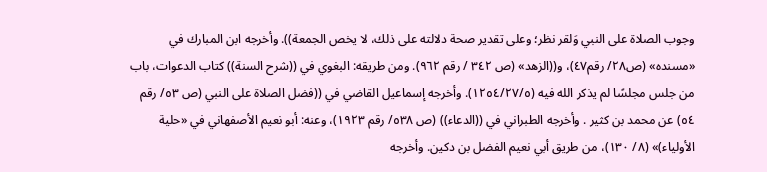وجوب الصلاة على النبي وَلقر نظر؛ وعلى تقدير صحة دلالته على ذلك، لا يخص الجمعة)). وأخرجه ابن المبارك في «مسنده» (ص٢٨/ رقم٤٧)، و((الزهد» (ص ٣٤٢ / رقم ٩٦٢). ومن طريقه: البغوي في ((شرح السنة)) كتاب الدعوات، باب من جلس مجلسًا لم یذکر الله فيه (١٢٥٤/٢٧/٥). وأخرجه إسماعيل القاضي في ((فضل الصلاة على النبي (ص ٥٣/ رقم ٥٤) عن محمد بن کثیر . وأخرجه الطبراني في ((الدعاء)) (ص ٥٣٨/ رقم ١٩٢٣)، وعنه: أبو نعيم الأصفهاني في «حلية الأولياء)» (٨/ ١٣٠)، من طريق أبي نعيم الفضل بن دكين. وأخرجه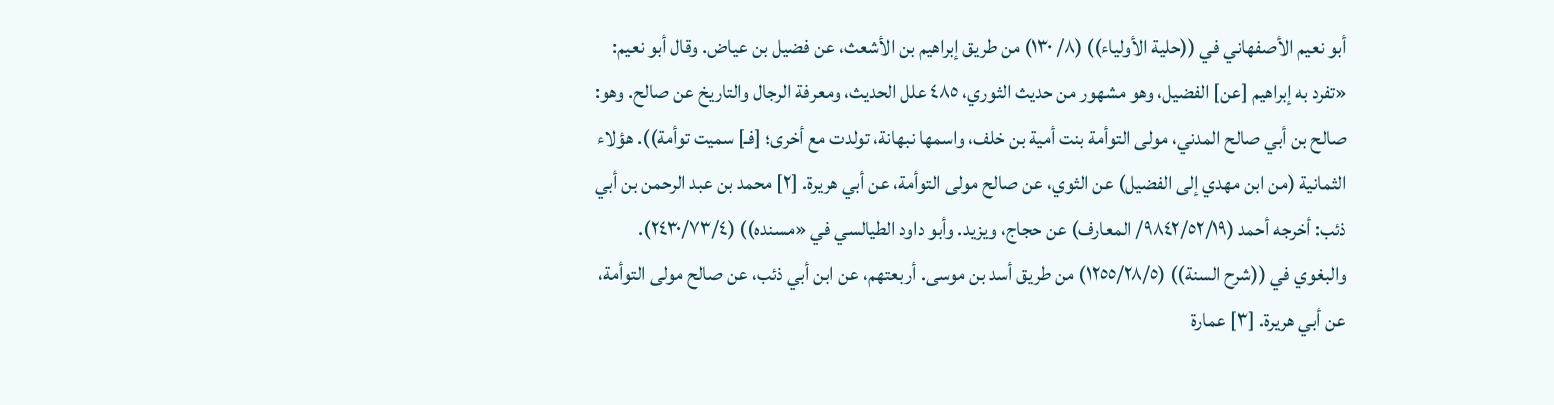أبو نعيم الأصفهاني في ((حلية الأولياء)) (٨/ ١٣٠) من طريق إبراهيم بن الأشعث، عن فضیل بن عیاض. وقال أبو نعيم: «تفرد به إبراهیم [عن] الفضيل، وهو مشهور من حديث الثوري، ٤٨٥ علل الحديث، ومعرفة الرجال والتاريخ عن صالح. وهو: صالح بن أبي صالح المدني، مولى التوأمة بنت أمية بن خلف، واسمها نبهانة، تولدت مع أخرى؛ [فـ] سميت توأمة)). هؤلاء الثمانية (من ابن مهدي إلى الفضيل) عن الثوي، عن صالح مولى التوأمة، عن أبي هريرة. [٢] محمد بن عبد الرحمن بن أبي ذئب: أخرجه أحمد (٩٨٤٢/٥٢/١٩/ المعارف) عن حجاج، ويزيد. وأبو داود الطيالسي في «مسنده)) (٢٤٣٠/٧٣/٤). والبغوي في ((شرح السنة)) (١٢٥٥/٢٨/٥) من طريق أسد بن موسى. أربعتهم، عن ابن أبي ذئب، عن صالح مولى التوأمة، عن أبي هريرة. [٣] عمارة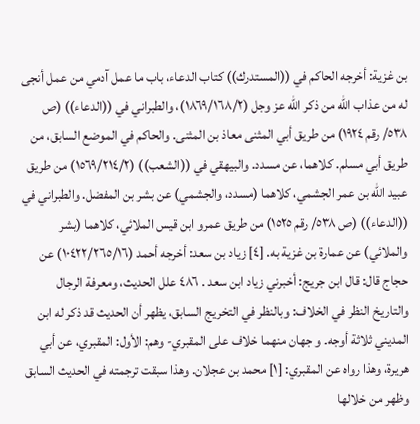بن غزية: أخرجه الحاكم في ((المستدرك)) كتاب الدعاء، باب ما عمل آدمي من عمل أنجى له من عذاب الله من ذكر الله عز وجل (١٨٦٩/١٦٨/٢)، والطبراني في ((الدعاء)) (ص ٥٣٨/ رقم ١٩٢٤) من طريق أبي المثنى معاذ بن المثنى. والحاكم في الموضع السابق، من طريق أبي مسلم. كلاهما، عن مسدد. والبيهقي في ((الشعب)) (١٥٦٩/٢١٤/٢) من طريق عبيد الله بن عمر الجشمي، كلاهما (مسدد، والجشمي) عن بشر بن المفضل. والطبراني في ((الدعاء)) (ص ٥٣٨/ رقم ١٥٢٥) من طريق عمرو ابن قيس الملائي، كلاهما (بشر والملائي) عن عمارة بن غزية به. [٤] زیاد بن سعد: أخرجه أحمد (١٠٤٢٢/٢٦٥/١٦) عن حجاج قال: قال ابن جريج: أخبرني زیاد ابن سعد . ٤٨٦ علل الحديث، ومعرفة الرجال والتاريخ النظر في الخلاف: وبالنظر في التخريج السابق، يظهر أن الحديث قد ذكر له ابن المديني ثلاثة أوجه۔ و جهان منهما خلاف على المقبري- وهم: الأول: المقبري، عن أبي هريرة، وهذا رواه عن المقبري: [١] محمد بن عجلان. وهذا سبقت ترجمته في الحديث السابق وظهر من خلالها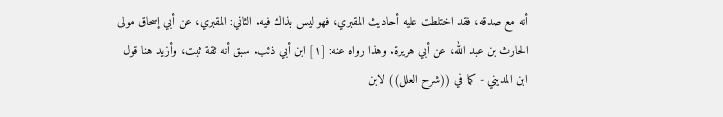أنه مع صدقه، فقد اختلطت علیه أحاديث المقبري، فهو ليس بذاك فيه. الثاني: المقبري، عن أبي إسحاق مولى الحارث بن عبد الله، عن أبي هريرة. وهذا رواه عنه: [١] ابن أبي ذئب. سبق أنه ثقة ثبت، وأزيد هنا قول ابن المديني - كما في ((شرح العلل)) لابن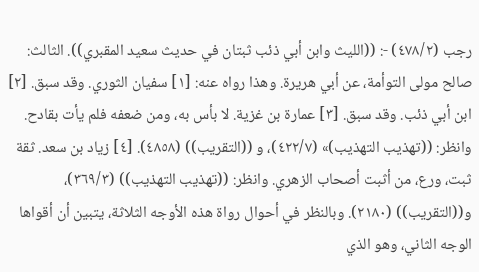رجب (٤٧٨/٢) -: ((الليث وابن أبي ذئب ثبتان في حديث سعيد المقبري)). الثالث: صالح مولى التوأمة، عن أبي هريرة. وهذا رواه عنه: [١] سفيان الثوري. وقد سبق. [٢] ابن أبي ذئب. وقد سبق. [٣] عمارة بن غزية. لا بأس به، ومن ضعفه فلم يأت بقادح. وانظر: ((تهذيب التهذيب)» (٤٢٢/٧)، و ((التقريب)) (٤٨٥٨). [٤] زياد بن سعد. ثقة ثبت، ورع، من أثبت أصحاب الزهري. وانظر: ((تهذيب التهذيب)) (٣٦٩/٣)، و((التقريب)) (٢١٨٠). وبالنظر في أحوال رواة هذه الأوجه الثلاثة، يتبين أن أقواها الوجه الثاني، وهو الذي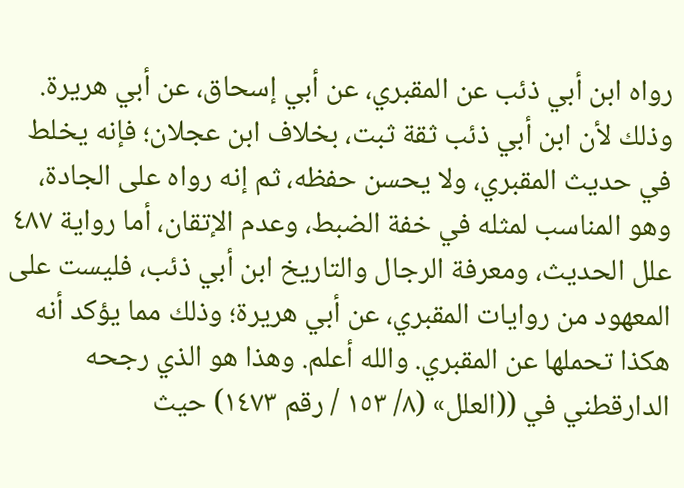رواه ابن أبي ذئب عن المقبري، عن أبي إسحاق، عن أبي هريرة. وذلك لأن ابن أبي ذئب ثقة ثبت، بخلاف ابن عجلان؛ فإنه يخلط في حديث المقبري، ولا یحسن حفظه، ثم إنه رواه على الجادة، وهو المناسب لمثله في خفة الضبط، وعدم الإتقان، أما رواية ٤٨٧ علل الحديث، ومعرفة الرجال والتاريخ ابن أبي ذئب، فليست على المعهود من روايات المقبري، عن أبي هريرة؛ وذلك مما يؤكد أنه هكذا تحملها عن المقبري. والله أعلم. وهذا هو الذي رجحه الدارقطني في ((العلل» (٨/ ١٥٣ / رقم ١٤٧٣) حيث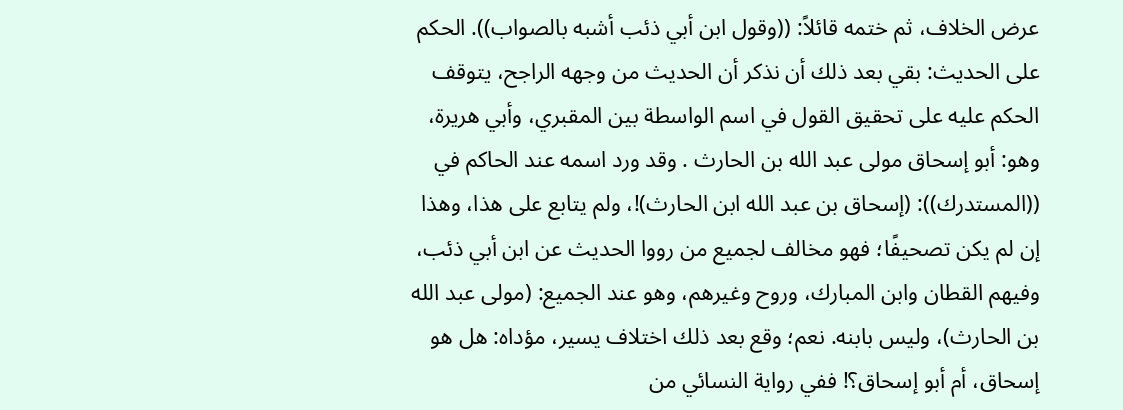عرض الخلاف، ثم ختمه قائلاً: ((وقول ابن أبي ذئب أشبه بالصواب)). الحكم على الحدیث: بقي بعد ذلك أن نذكر أن الحديث من وجهه الراجح، يتوقف الحكم عليه على تحقيق القول في اسم الواسطة بين المقبري، وأبي هريرة، وهو: أبو إسحاق مولى عبد الله بن الحارث . وقد ورد اسمه عند الحاكم في ((المستدرك)): (إسحاق بن عبد الله ابن الحارث)!، ولم يتابع على هذا، وهذا إن لم يكن تصحيفًا؛ فهو مخالف لجميع من رووا الحديث عن ابن أبي ذئب، وفيهم القطان وابن المبارك، وروح وغيرهم، وهو عند الجميع: (مولى عبد الله بن الحارث)، وليس بابنه. نعم؛ وقع بعد ذلك اختلاف يسير، مؤداه: هل هو إسحاق، أم أبو إسحاق؟! ففي رواية النسائي من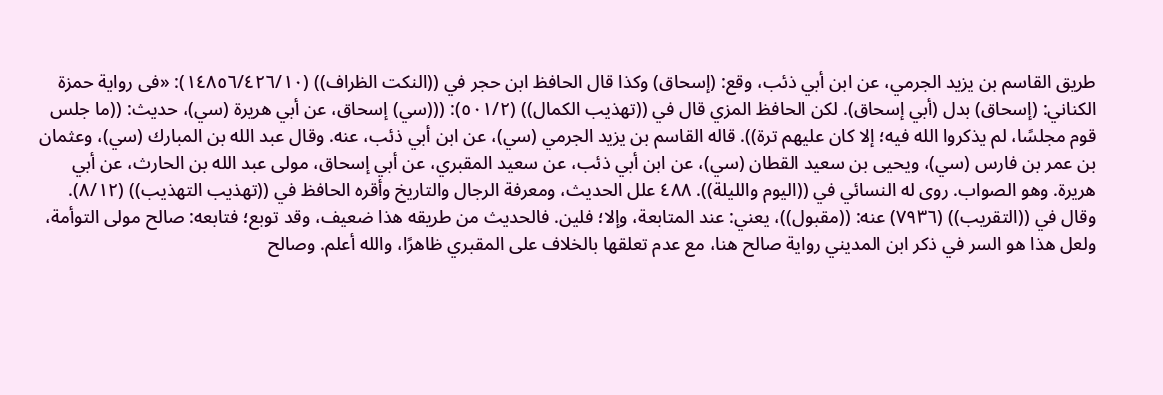طريق القاسم بن يزيد الجرمي، عن ابن أبي ذئب، وقع: (إسحاق) وكذا قال الحافظ ابن حجر في ((النكت الظراف)) (١٤٨٥٦/٤٢٦/١٠): «فى رواية حمزة الكناني: (إسحاق) بدل (أبي إسحاق). لكن الحافظ المزي قال في ((تهذيب الكمال)) (٥٠١/٢): (((سي) إسحاق، عن أبي هريرة (سي)، حديث: ((ما جلس قوم مجلسًا، لم يذكروا الله فيه؛ إلا كان عليهم ترة)). قاله القاسم بن يزيد الجرمي (سي)، عن ابن أبي ذئب، عنه. وقال عبد الله بن المبارك (سي)، وعثمان بن عمر بن فارس (سي)، ويحيى بن سعيد القطان (سي)، عن ابن أبي ذئب، عن سعيد المقبري، عن أبي إسحاق، مولى عبد الله بن الحارث، عن أبي هريرة. وهو الصواب. روى له النسائي في ((اليوم والليلة)). ٤٨٨ علل الحديث، ومعرفة الرجال والتاريخ وأقره الحافظ في ((تهذيب التهذيب)) (٨/١٢). وقال في ((التقريب)) (٧٩٣٦) عنه: ((مقبول))، يعني: عند المتابعة، وإلا؛ فلين. فالحديث من طريقه هذا ضعيف، وقد توبع؛ فتابعه: صالح مولى التوأمة، ولعل هذا هو السر في ذكر ابن المديني رواية صالح هنا، مع عدم تعلقها بالخلاف على المقبري ظاهرًا، والله أعلم. وصالح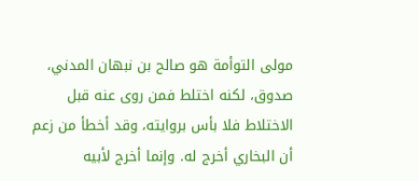مولی التوأمة هو صالح بن نبهان المدني، صدوق، لكنه اختلط فمن روی عنه قبل الاختلاط فلا بأس بروايته، وقد أخطأ من زعم أن البخاري أخرج له. وإنما أخرج لأبيه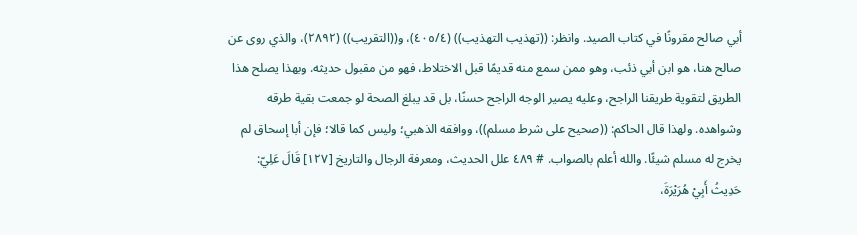أبي صالح مقرونًا في كتاب الصيد. وانظر: ((تهذيب التهذيب)) (٤٠٥/٤)، و((التقريب)) (٢٨٩٢)، والذي روى عن صالح هنا، هو ابن أبي ذئب، وهو ممن سمع منه قديمًا قبل الاختلاط، فهو من مقبول حديثه. وبهذا يصلح هذا الطريق لتقوية طريقنا الراجح، وعليه يصير الوجه الراجح حسنًا، بل قد يبلغ الصحة لو جمعت بقية طرقه وشواهده. ولهذا قال الحاكم: ((صحيح على شرط مسلم))، ووافقه الذهبي؛ وليس كما قالا؛ فإن أبا إسحاق لم يخرج له مسلم شيئًا. والله أعلم بالصواب. # ٤٨٩ علل الحديث، ومعرفة الرجال والتاريخ [١٢٧] قَالَ عَلِيّ: حَدِيثُ أَبِيْ هُرَيْرَةَ،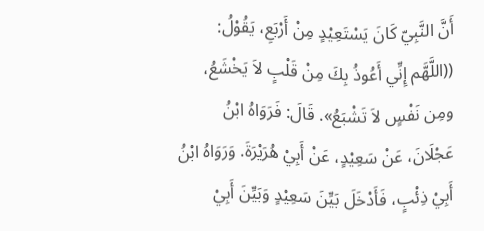أَنَّ النَّبِيّ كَانَ يَسْتَعِيْدٍ مِنْ أَرْبَعِ، يَقُوْلُ: ((اللَّهَّم إِنِّي أَعُوذُ بِكَ مِنْ قَلْبٍ لاَ يَخْشَعُ، ومِن نَفْسٍ لاَ تَشْبَعُ». قَالَ: فَرَوَاهُ ابْنُ عَجْلَانَ، عَنْ سَعِيْدٍ، عَنْ أَبِيْ هُرَيْرَةَ. وَرَوَاهُ ابْنُ أَبِيْ ذِئْبٍ، فَأَدْخَلَ بَيِّنَ سَعِيْدٍ وَبَيِّنَ أَبِيْ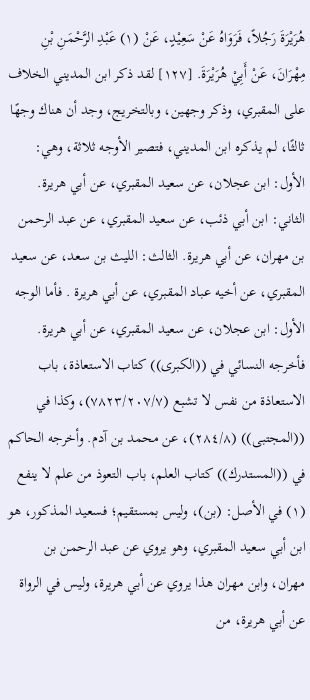هُرَيْرَةَ رَجُلاً، فَرَوَاهُ عَنْ سَعِيْدٍ، عَنْ (١) عَبْدِ الرَّحْمَنِ بْنِ مِهْرَانَ، عَنْ أَبِيْ هُرَيْرَةَ. [١٢٧] لقد ذكر ابن المديني الخلاف على المقبري، وذكر وجهين، وبالتخريج، وجد أن هناك وجهًا ثالثًا، لم يذكره ابن المديني، فتصير الأوجه ثلاثة، وهي: الأول: ابن عجلان، عن سعيد المقبري، عن أبي هريرة. الثاني: ابن أبي ذئب، عن سعيد المقبري، عن عبد الرحمن بن مهران، عن أبي هريرة. الثالث: الليث بن سعد، عن سعيد المقبري، عن أخيه عباد المقبري، عن أبي هريرة . فأما الوجه الأول: ابن عجلان، عن سعيد المقبري، عن أبي هريرة. فأخرجه النسائي في ((الكبرى)) كتاب الاستعاذة، باب الاستعاذة من نفس لا تشبع (٧٨٢٣/٢٠٧/٧)، وكذا في ((المجتبى)) (٢٨٤/٨)، عن محمد بن آدم. وأخرجه الحاكم في ((المستدرك)) كتاب العلم، باب التعوذ من علم لا ينفع (١) في الأصل: (بن)، وليس بمستقيم؛ فسعيد المذكور، هو ابن أبي سعيد المقبري، وهو يروي عن عبد الرحمن بن مهران، وابن مهران هذا يروي عن أبي هريرة، وليس في الرواة عن أبي هريرة، من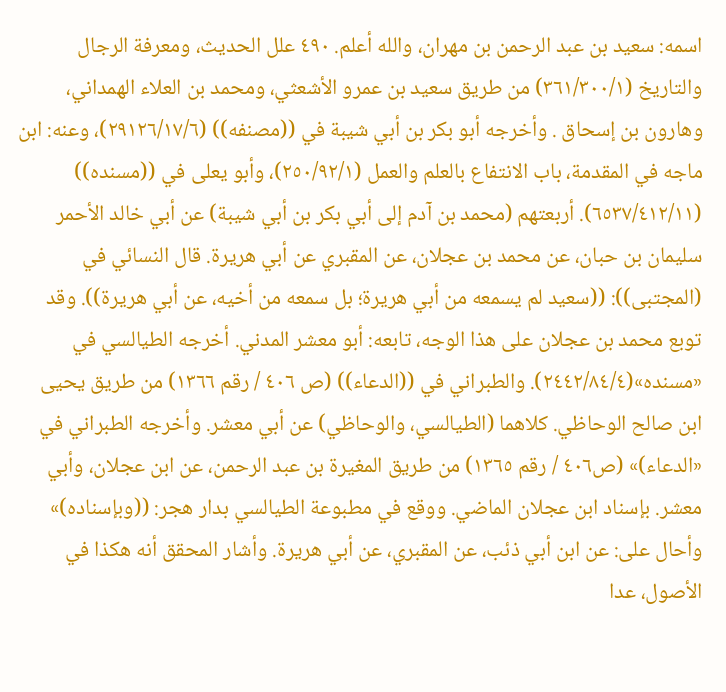اسمه: سعيد بن عبد الرحمن بن مهران، والله أعلم. ٤٩٠ علل الحديث، ومعرفة الرجال والتاريخ (٣٦١/٣٠٠/١) من طريق سعيد بن عمرو الأشعثي، ومحمد بن العلاء الهمداني، وهارون بن إسحاق . وأخرجه أبو بكر بن أبي شيبة في ((مصنفه)) (٢٩١٢٦/١٧/٦)، وعنه: ابن ماجه في المقدمة، باب الانتفاع بالعلم والعمل (٢٥٠/٩٢/١)، وأبو يعلى في ((مسنده)) (٦٥٣٧/٤١٢/١١). أربعتهم (محمد بن آدم إلى أبي بكر بن أبي شيبة) عن أبي خالد الأحمر سليمان بن حبان، عن محمد بن عجلان، عن المقبري عن أبي هريرة. قال النسائي في (المجتبی)): ((سعيد لم يسمعه من أبي هريرة؛ بل سمعه من أخيه، عن أبي هريرة)). وقد توبع محمد بن عجلان على هذا الوجه، تابعه: أبو معشر المدني. أخرجه الطیالسي في «مسنده»(٢٤٤٢/٨٤/٤). والطبراني في ((الدعاء)) (ص ٤٠٦ / رقم ١٣٦٦) من طريق يحيى ابن صالح الوحاظي. كلاهما (الطيالسي، والوحاظي) عن أبي معشر. وأخرجه الطبراني في «الدعاء)» (ص٤٠٦ / رقم ١٣٦٥) من طريق المغيرة بن عبد الرحمن، عن ابن عجلان، وأبي معشر. بإسناد ابن عجلان الماضي. ووقع في مطبوعة الطيالسي بدار هجر: ((وبإسناده)» وأحال على: عن ابن أبي ذئب، عن المقبري، عن أبي هريرة. وأشار المحقق أنه هكذا في الأصول، عدا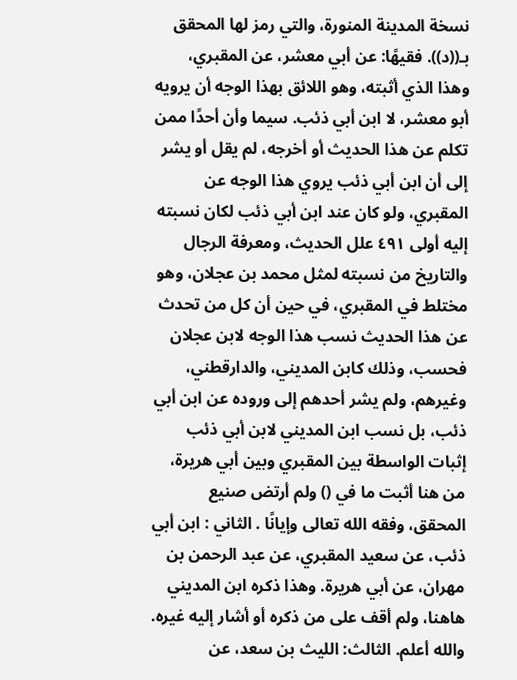نسخة المدينة المنورة، والتي رمز لها المحقق بـ((د)). فقيهًا: عن أبي معشر، عن المقبري، وهذا الذي أثبته، وهو اللائق بهذا الوجه أن یرویه أبو معشر، لا ابن أبي ذئب. سيما وأن أحدًا ممن تكلم عن هذا الحديث أو أخرجه، لم يقل أو يشر إلى أن ابن أبي ذئب يروي هذا الوجه عن المقبري، ولو كان عند ابن أبي ذئب لكان نسبته إليه أولى ٤٩١ علل الحديث، ومعرفة الرجال والتاريخ من نسبته لمثل محمد بن عجلان، وهو مختلط في المقبري، في حين أن كل من تحدث عن هذا الحديث نسب هذا الوجه لابن عجلان فحسب، وذلك كابن المديني، والدارقطني، وغيرهم، ولم يشر أحدهم إلی وروده عن ابن أبي ذئب، بل نسب ابن المديني لابن أبي ذئب إثبات الواسطة بين المقبري وبين أبي هريرة، من هنا أثبت ما في () ولم أرتض صنيع المحقق، وفقه الله تعالى وإيانًا . الثاني : ابن أبي ذئب، عن سعيد المقبري، عن عبد الرحمن بن مهران، عن أبي هريرة. وهذا ذكره ابن المديني هاهنا، ولم أقف على من ذكره أو أشار إليه غيره. والله أعلم. الثالث: الليث بن سعد، عن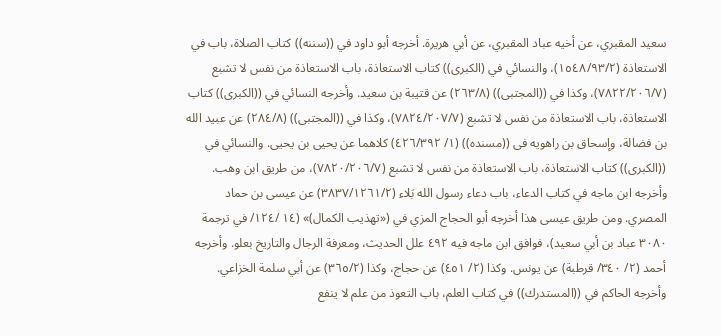سعيد المقبري، عن أخيه عباد المقبري، عن أبي هريرة. أخرجه أبو داود في ((سننه)) كتاب الصلاة، باب في الاستعاذة (١٥٤٨/٩٣/٢)، والنسائي في (الكبرى)) كتاب الاستعاذة، باب الاستعاذة من نفس لا تشبع (٧٨٢٢/٢٠٦/٧)، وكذا في ((المجتبى)) (٢٦٣/٨) عن قتيبة بن سعيد. وأخرجه النسائي في ((الكبرى)) كتاب الاستعاذة، باب الاستعاذة من نفس لا تشبع (٧٨٢٤/٢٠٧/٧)، وكذا في ((المجتبى)) (٢٨٤/٨) عن عبيد الله بن فضالة، وإسحاق بن راهويه فى ((مسنده)) (١/ ٤٢٦/٣٩٢) كلاهما عن يحيى بن يحيى. والنسائي في ((الكبرى)) كتاب الاستعاذة، باب الاستعاذة من نفس لا تشبع (٧٨٢٠/٢٠٦/٧)، من طريق ابن وهب. وأخرجه ابن ماجه في كتاب الدعاء، باب دعاء رسول الله بَلاء (٣٨٣٧/١٢٦١/٢) عن عيسى بن حماد المصري. ومن طريق عيسى هذا أخرجه أبو الحجاج المزي في («تهذيب الكمال)» (١٤ /١٢٤/ في ترجمة ٣٠٨٠ عباد بن أبي سعيد)، فوافق ابن ماجه فيه ٤٩٢ علل الحديث، ومعرفة الرجال والتاريخ بعلو. وأخرجه أحمد (٢/ ٣٤٠/ قرطبة) عن يونس. وكذا (٢/ ٤٥١) عن حجاج، وكذا (٣٦٥/٢) عن أبي سلمة الخزاعي. وأخرجه الحاكم في ((المستدرك)) في كتاب العلم، باب التعوذ من علم لا ينفع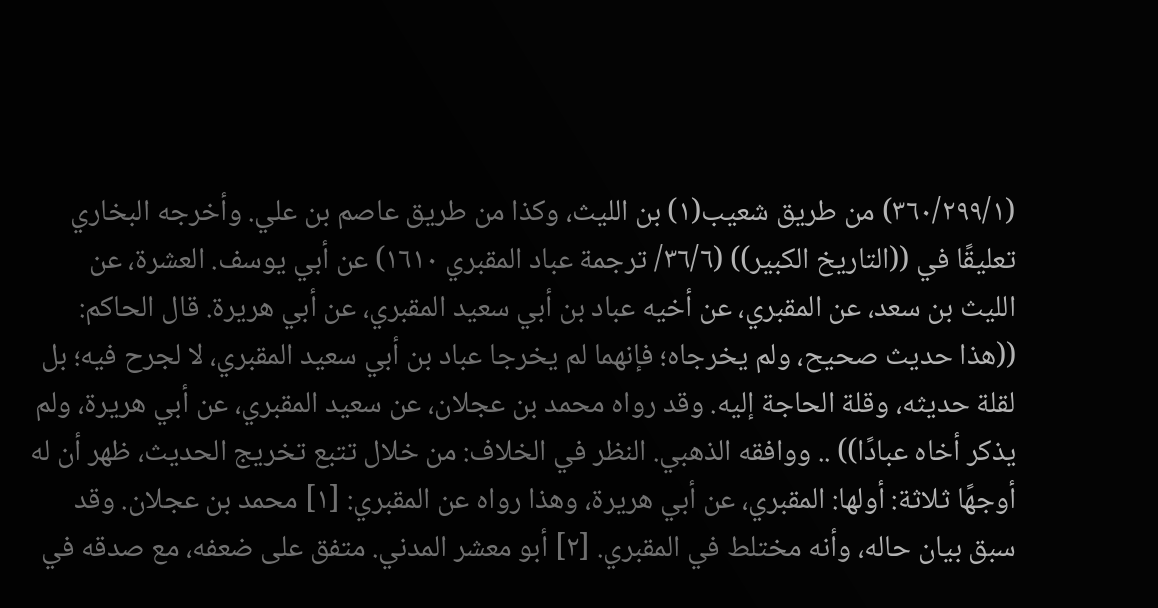(٣٦٠/٢٩٩/١) من طريق شعيب(١) بن الليث، وكذا من طريق عاصم بن علي. وأخرجه البخاري تعليقًا في ((التاريخ الكبير)) (٣٦/٦/ ترجمة عباد المقبري ١٦١٠) عن أبي يوسف. العشرة، عن الليث بن سعد، عن المقبري، عن أخيه عباد بن أبي سعيد المقبري، عن أبي هريرة. قال الحاكم: ((هذا حديث صحيح، ولم يخرجاه؛ فإنهما لم يخرجا عباد بن أبي سعيد المقبري، لا لجرح فيه؛ بل لقلة حديثه، وقلة الحاجة إليه. وقد رواه محمد بن عجلان، عن سعيد المقبري، عن أبي هريرة، ولم يذكر أخاه عبادًا)) .. ووافقه الذهبي. النظر في الخلاف: من خلال تتبع تخريج الحديث، ظهر أن له أوجهًا ثلاثة: أولها: المقبري، عن أبي هريرة، وهذا رواه عن المقبري: [١] محمد بن عجلان. وقد سبق بيان حاله، وأنه مختلط في المقبري. [٢] أبو معشر المدني. متفق على ضعفه، مع صدقه في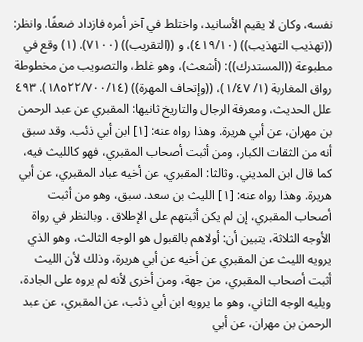نفسه، وكان لا يقيم الأسانيد، واختلط في آخر أمره فازداد ضعفًا. وانظر: ((تهذيب التهذيب)) (٤١٩/١٠)، و ((التقريب)) (٧١٠٠). (١) وقع في مطبوعة ((المستدرك)): (أشعث)، وهو غلط، والتصويب من مخطوطة رواق المغاربة (١/ ١/٤٧)، ((وإتحاف المهرة)) (١٨٥٢٢/٧٠٠/١٤). ٤٩٣ علل الحديث، ومعرفة الرجال والتاريخ ثانيها: المقبري عن عبد الرحمن بن مهران، عن أبي هريرة. وهذا رواه عنه: [١] ابن أبي ذئب. وقد سبق أنه من الثقات الكبار، ومن أثبت أصحاب المقبري، فهو کاللیث فيه، كما قال ابن المديني. وثالثا: المقبري، عن أخيه عباد المقبري، عن أبي هريرة. وهذا رواه عنه: [١] الليث بن سعد. سبق، وهو من أثبت أصحاب المقبري، إن لم یکن أثبتهم على الإطلاق . وبالنظر في رواة الأوجه الثلاثة، يتبين أن: أولاهم بالقبول هو الوجه الثالث، وهو الذي يرويه الليث عن المقبري عن أخيه عن أبي هريرة، وذلك لأن الليث أثبت أصحاب المقبري، من جهة، ومن أخرى لأنه لم يروه على الجادة، ويليه الوجه الثاني، وهو ما يرويه ابن أبي ذئب، عن المقبري، عن عبد الرحمن بن مهران، عن أبي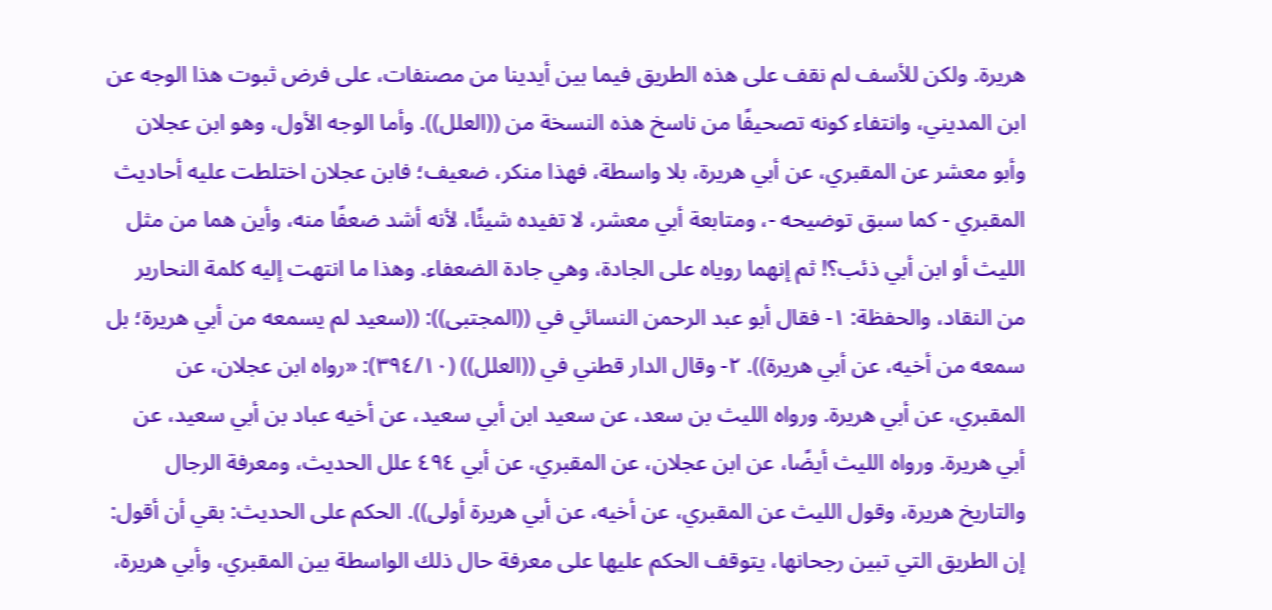هريرة. ولكن للأسف لم نقف على هذه الطريق فيما بين أيدينا من مصنفات، على فرض ثبوت هذا الوجه عن ابن المديني، وانتفاء كونه تصحيفًا من ناسخ هذه النسخة من ((العلل)). وأما الوجه الأول، وهو ابن عجلان وأبو معشر عن المقبري، عن أبي هريرة، بلا واسطة، فهذا منكر، ضعيف؛ فابن عجلان اختلطت عليه أحاديث المقبري - كما سبق توضيحه -، ومتابعة أبي معشر، لا تفيده شيئًا، لأنه أشد ضعفًا منه، وأين هما من مثل الليث أو ابن أبي ذئب؟! ثم إنهما روياه على الجادة، وهي جادة الضعفاء. وهذا ما انتهت إليه كلمة النحارير من النقاد، والحفظة: ١- فقال أبو عبد الرحمن النسائي في ((المجتبى)): ((سعيد لم يسمعه من أبي هريرة؛ بل سمعه من أخيه، عن أبي هريرة)). ٢- وقال الدار قطني في ((العلل)) (٣٩٤/١٠): «رواه ابن عجلان، عن المقبري، عن أبي هريرة. ورواه الليث بن سعد، عن سعيد ابن أبي سعيد، عن أخيه عباد بن أبي سعيد، عن أبي هريرة. ورواه الليث أيضًا، عن ابن عجلان، عن المقبري، عن أبي ٤٩٤ علل الحديث، ومعرفة الرجال والتاريخ هريرة، وقول الليث عن المقبري، عن أخيه، عن أبي هريرة أولى)). الحكم على الحدیث: بقي أن أقول: إن الطريق التي تبين رجحانها، يتوقف الحكم عليها على معرفة حال ذلك الواسطة بين المقبري، وأبي هريرة،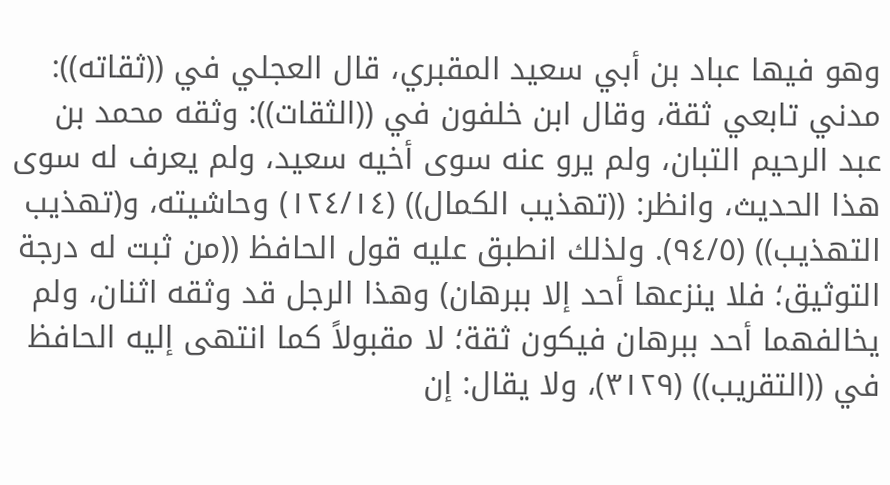وهو فيها عباد بن أبي سعيد المقبري، قال العجلي في ((ثقاته)): مدني تابعي ثقة، وقال ابن خلفون في ((الثقات)): وثقه محمد بن عبد الرحیم التبان، ولم یرو عنه سوی أخیه سعيد، ولم يعرف له سوى هذا الحديث، وانظر: ((تهذيب الكمال)) (١٢٤/١٤) وحاشيته، و(تهذيب التهذيب)) (٩٤/٥). ولذلك انطبق علیه قول الحافظ ((من ثبت له درجة التوثيق؛ فلا ينزعها أحد إلا ببرهان) وهذا الرجل قد وثقه اثنان، ولم يخالفهما أحد ببرهان فيكون ثقة؛ لا مقبولاً كما انتهى إليه الحافظ في ((التقريب)) (٣١٢٩)، ولا يقال: إن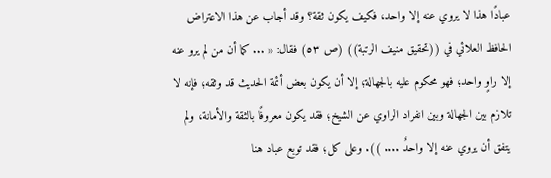عبادًا هذا لا يروي عنه إلا واحد، فكيف يكون ثقة؟ وقد أجاب عن هذا الاعتراض الحافظ العلائي في ((تحقيق منيف الرتبة)) (ص ٥٣) فقال: « ... كما أن من لم يرو عنه إلا راوٍ واحد؛ فهو محكوم عليه بالجهالة؛ إلا أن یکون بعض أئمة الحديث قد وثقه؛ فإنه لا تلازم بين الجهالة وبين انفراد الراوي عن الشيخ؛ فقد يكون معروفًا بالثقة والأمانة، ولم يتفق أن يروي عنه إلا واحدٌ .... )). وعلى كل؛ فقد توبع عباد هنا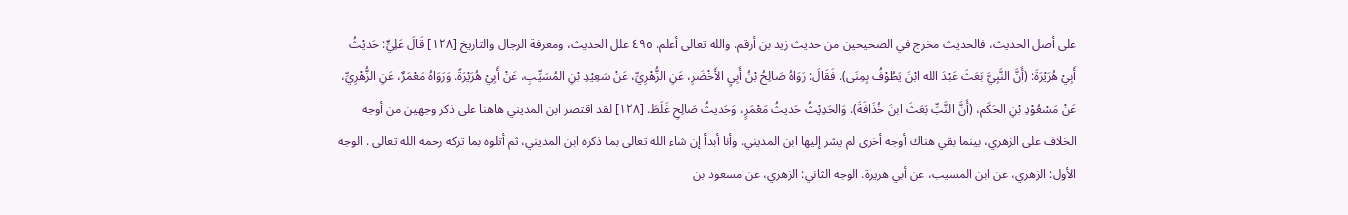على أصل الحديث، فالحدیث مخرج في الصحیحین من حديث زيد بن أرقم. والله تعالى أعلم. ٤٩٥ علل الحديث، ومعرفة الرجال والتاريخ [١٢٨] قَالَ عَلِيٍّ: حَديْثُ أَبِيْ هُرَيْرَةَ: (أَنَّ النَّبِيَّ بَعَثَ عَبْدَ الله ابْنَ يَطُوْفُ بِمِنَى). فَقَالَ: رَوَاهُ صَالِحُ بْنُ أَبِيِ الأَخْضَرِ، عَنِ الزُّهْرِيِّ، عَنْ سَعِيْدِ بْنِ المُسَيِّبِ، عَنْ أَبِيْ هُرَيْرَةً. وَرَوَاهُ مَعْمَرٌ، عَنِ الزُّهْرِيِّ، عَنْ مَسْعُوْدِ بْنِ الحَكَم، (أَنَّ النَّبِّ بَعَثَ ابنَ خُذَافَةَ). وَالحَدِيْثُ حَديثُ مَعْمَرٍ، وَحَديثُ صَالِحِ غَلَطَ. [١٢٨] لقد اقتصر ابن المديني هاهنا على ذكر وجهين من أوجه الخلاف على الزهري، بينما بقي هناك أوجه أخرى لم يشر إليها ابن المديني. وأنا أبدأ إن شاء الله تعالى بما ذكره ابن المديني، ثم أتلوه بما تركه رحمه الله تعالی . الوجه الأول: الزهري، عن ابن المسيب، عن أبي هريرة. الوجه الثاني: الزهري، عن مسعود بن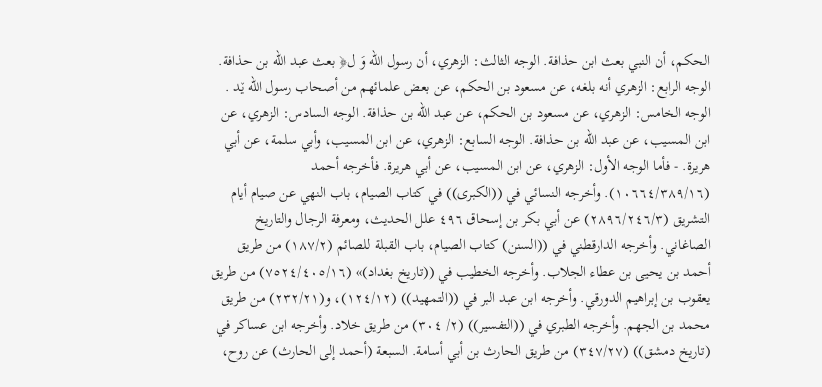الحكم، أن النبي بعث ابن حذافة. الوجه الثالث: الزهري، أن رسول الله وَ ل﴿ بعث عبد الله بن حذافة. الوجه الرابع: الزهري أنه بلغه، عن مسعود بن الحكم، عن بعض علمائهم من أصحاب رسول الله ێد . الوجه الخامس: الزهري، عن مسعود بن الحكم، عن عبد الله بن حذافة. الوجه السادس: الزهري، عن ابن المسيب، عن عبد الله بن حذافة. الوجه السابع: الزهري، عن ابن المسيب، وأبي سلمة، عن أبي هريرة. - فأما الوجه الأول: الزهري، عن ابن المسيب، عن أبي هريرة. فأخرجه أحمد (١٠٦٦٤/٣٨٩/١٦). وأخرجه النسائي في ((الكبرى)) في كتاب الصيام، باب النهي عن صيام أيام التشريق (٢٨٩٦/٢٤٦/٣) عن أبي بكر بن إسحاق ٤٩٦ علل الحديث، ومعرفة الرجال والتاريخ الصاغاني. وأخرجه الدارقطني في ((السنن) كتاب الصيام، باب القبلة للصائم (١٨٧/٢) من طريق أحمد بن يحيى بن عطاء الجلاب. وأخرجه الخطيب في ((تاريخ بغداد)» (٧٥٢٤/٤٠٥/١٦) من طريق يعقوب بن إبراهیم الدورقي. وأخرجه ابن عبد البر في ((التمهيد)) (١٢٤/١٢)، و(٢٣٢/٢١) من طريق محمد بن الجهم. وأخرجه الطبري في ((التفسير)) (٢/ ٣٠٤) من طريق خلاد. وأخرجه ابن عساكر في (تاريخ دمشق)) (٣٤٧/٢٧) من طريق الحارث بن أبي أسامة. السبعة (أحمد إلى الحارث) عن روح،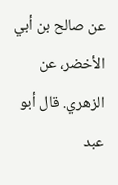عن صالح بن أبي الأخضر، عن الزهري. قال أبو عبد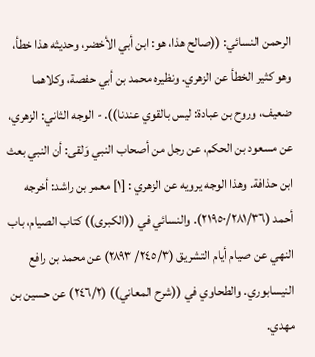الرحمن النسائي: ((صالح هذا، هو: ابن أبي الأخضر، وحديثه هذا خطأ، وهو كثير الخطأ عن الزهري. ونظيره محمد بن أبي حفصة، وكلاهما ضعيف، وروح بن عبادة: ليس بالقوي عندنا)). - الوجه الثاني: الزهري، عن مسعود بن الحكم، عن رجل من أصحاب النبي وَلقى: أن النبي بعث ابن حذافة. وهذا الوجه يرويه عن الزهري : [١] معمر بن راشد: أخرجه أحمد (٢١٩٥٠/٢٨١/٣٦). والنسائي في ((الكبرى)) كتاب الصيام، باب النهي عن صيام أيام التشريق (٢٤٥/٣/ ٢٨٩٣) عن محمد بن رافع النيسابوري. والطحاوي في ((شرح المعاني)) (٢٤٦/٢) عن حسين بن مهدي.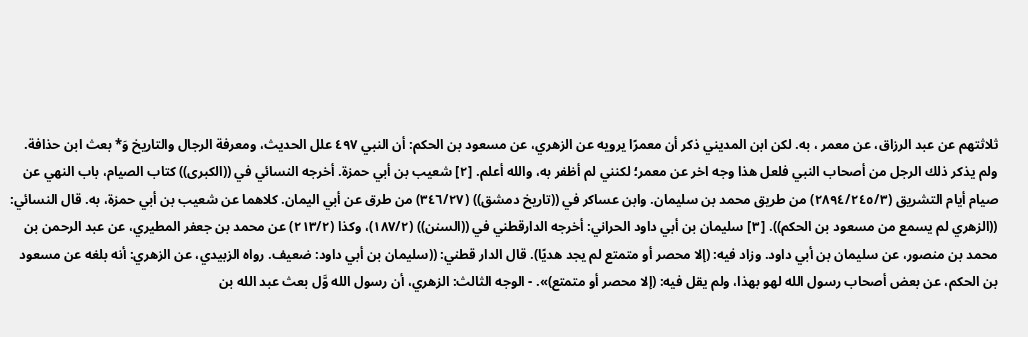ثلاثتهم عن عبد الرزاق، عن معمر ، به. لكن ابن المديني ذكر أن معمرًا يرويه عن الزهري، عن مسعود بن الحكم: أن النبي ٤٩٧ علل الحديث، ومعرفة الرجال والتاريخ وَ* بعث ابن حذافة. ولم يذكر ذلك الرجل من أصحاب النبي فلعل هذا وجه اخر عن معمر؛ لكنني لم أظفر به، والله أعلم. [٢] شعيب بن أبي حمزة. أخرجه النسائي في ((الكبرى)) كتاب الصيام، باب النهي عن صيام أيام التشريق (٢٨٩٤/٢٤٥/٣) من طريق محمد بن سليمان. وابن عساكر في ((تاريخ دمشق)) (٣٤٦/٢٧) من طرق عن أبي اليمان. كلاهما عن شعیب بن أبي حمزة، به. قال النسائي: ((الزهري لم يسمع من مسعود بن الحكم)). [٣] سليمان بن أبي داود الحراني: أخرجه الدارقطني في ((السنن)) (١٨٧/٢)، وكذا (٢١٣/٢) عن محمد بن جعفر المطيري، عن عبد الرحمن بن محمد بن منصور، عن سلیمان بن أبي داود. وزاد فيه: (إلا محصر أو متمتع لم يجد هديًا). قال الدار قطني: ((سليمان بن أبي داود: ضعيف. رواه الزبيدي، عن الزهري: أنه بلغه عن مسعود بن الحكم، عن بعض أصحاب رسول الله لهو بهذا، ولم يقل فيه: (إلا محصر أو متمتع)». - الوجه الثالث: الزهري، أن رسول الله وَّل بعث عبد الله بن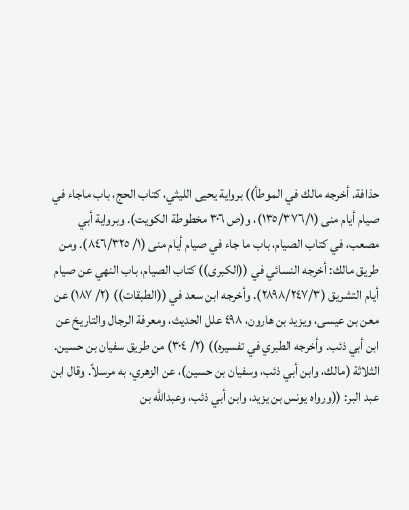حذافة. أخرجه مالك في الموطأ)) برواية يحيى الليثي، كتاب الحج، باب ماجاء في صيام أيام منى (١٣٥/٣٧٦/١)، و(ص ٣٠٦ مخطوطة الكويت). وبرواية أبي مصعب، في كتاب الصيام، باب ما جاء في صيام أيام منى (١/ ٨٤٦/٣٢٥). ومن طريق مالك: أخرجه النسائي في ((الكبرى)) كتاب الصيام، باب النهي عن صيام أيام التشريق (٢٨٩٨/٢٤٧/٣). وأخرجه ابن سعد في ((الطبقات)) (٢/ ١٨٧) عن معن بن عيسى، ويزيد بن هارون، ٤٩٨ علل الحديث، ومعرفة الرجال والتاريخ عن ابن أبي ذئب. وأخرجه الطبري في تفسيره)) (٢/ ٣٠٤) من طريق سفيان بن حسين. الثلاثة (مالك، وابن أبي ذئب، وسفيان بن حسین)، عن الزهري، به مرسلاً. وقال ابن عبد البر: ((ورواه يونس بن يزيد، وابن أبي ذئب، وعبدالله بن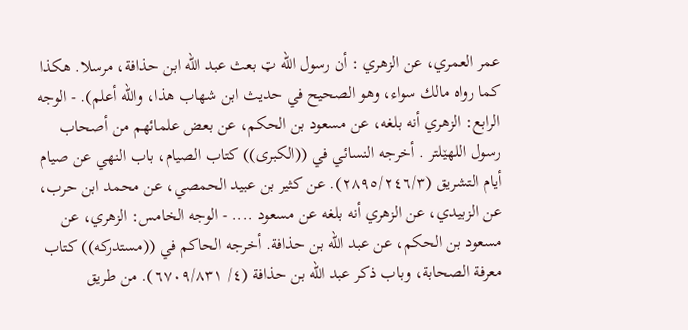عمر العمري، عن الزهري : أن رسول الله ټ بعث عبد الله ابن حذافة، مرسلا. هكذا کما رواه مالك سواء، وهو الصحيح في حديث ابن شهاب هذا، والله أعلم). - الوجه الرابع: الزهري أنه بلغه، عن مسعود بن الحكم، عن بعض علمائهم من أصحاب رسول اللهێلتر . أخرجه النسائي في ((الكبرى)) كتاب الصيام، باب النهي عن صيام أيام التشريق (٢٨٩٥/٢٤٦/٣). عن كثير بن عبيد الحمصي، عن محمد ابن حرب، عن الزبيدي، عن الزهري أنه بلغه عن مسعود .... - الوجه الخامس: الزهري، عن مسعود بن الحكم، عن عبد الله بن حذافة. أخرجه الحاكم في ((مستدركه)) كتاب معرفة الصحابة، وباب ذكر عبد الله بن حذافة (٤/ ٦٧٠٩/٨٣١). من طريق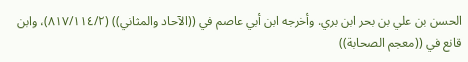الحسن بن علي بن بحر ابن بري. وأخرجه ابن أبي عاصم في ((الآحاد والمثاني)) (٨١٧/١١٤/٢)، وابن قانع في ((معجم الصحابة))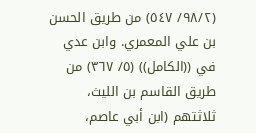(٩٨/٢/ ٥٤٧) من طريق الحسن بن علي المعمري. وابن عدي في ((الكامل)) (٥/ ٣٦٧) من طريق القاسم بن الليث، ثلاثتهم (ابن أبي عاصم،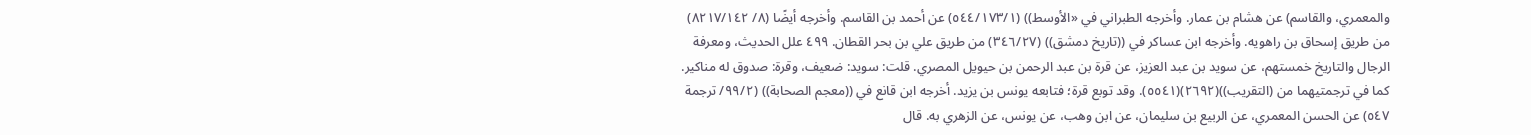والمعمري، والقاسم) عن هشام بن عمار. وأخرجه الطبراني في «الأوسط)) (٥٤٤/١٧٣/١) عن أحمد بن القاسم. وأخرجه أيضًا (٨/ ٨٢١٧/١٤٢) من طريق إسحاق بن راهويه. وأخرجه ابن عساكر في ((تاريخ دمشق)) (٣٤٦/٢٧) من طريق علي بن بحر القطان. ٤٩٩ علل الحديث، ومعرفة الرجال والتاريخ خمستهم، عن سويد بن عبد العزيز، عن قرة بن عبد الرحمن بن حيويل المصري. قلت: سويد: ضعيف، وقرة: صدوق له مناكير. كما في ترجمتيهما من (التقریب))(٢٦٩٢)(٥٥٤١). وقد توبع قرة؛ فتابعه يونس بن یزید. أخرجه ابن قانع في ((معجم الصحابة)) (٩٩/٢/ ترجمة ٥٤٧) عن الحسن المعمري، عن الربيع بن سليمان، عن ابن وهب، عن يونس، عن الزهري به. قال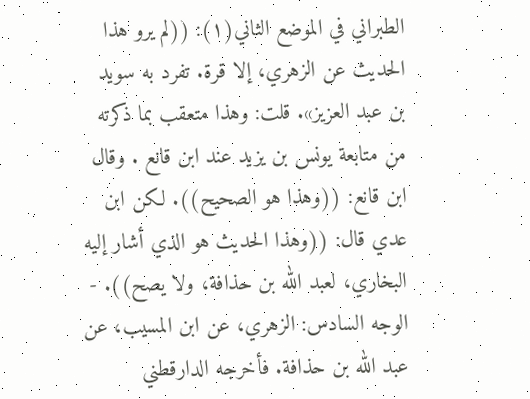الطبراني في الموضع الثاني(١): ((لم يرو هذا الحديث عن الزهري، إلا قرة. تفرد به سوید بن عبد العزیز». قلت: وهذا متعقب بما ذكرته من متابعة يونس بن یزید عند ابن قانع . وقال ابن قانع: ((وهذا هو الصحيح)). لكن ابن عدي قال: ((وهذا الحديث هو الذي أشار إليه البخاري، لعبد الله بن حذافة، ولا يصح)). - الوجه السادس: الزهري، عن ابن المسيب، عن عبد الله بن حذافة. فأخرجه الدارقطني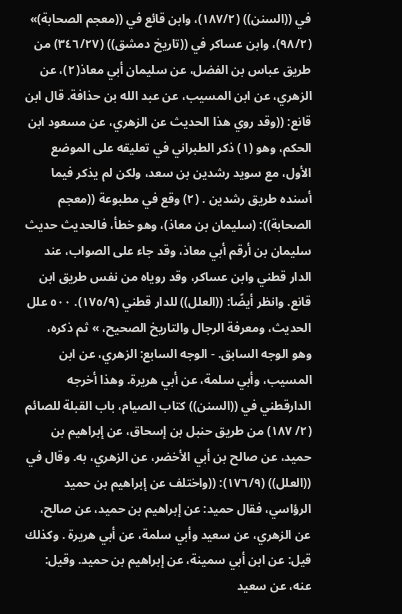في ((السنن)) (١٨٧/٢)، وابن قائع في ((معجم الصحابة)» (٩٨/٢)، وابن عساكر في ((تاريخ دمشق)) (٣٤٦/٢٧) من طريق عباس بن الفضل، عن سليمان أبي معاذ(٢)، عن الزهري، عن ابن المسيب، عن عبد الله بن حذافة. قال ابن قانع: ((وقد روي هذا الحديث عن الزهري، عن مسعود ابن الحكم، وهو (١) ذكر الطبراني في تعليقه على الموضع الأول، مع سويد رشدين بن سعد، ولكن لم يذكر فيما أسنده طريق رشدین . (٢) وقع في مطبوعة ((معجم الصحابة)): (سليمان بن معاذ)، وهو خطأ، فالحديث حديث سليمان بن أرقم أبي معاذ، وقد جاء على الصواب، عند الدار قطني وابن عساكر، وقد روياه من نفس طريق ابن قانع. وانظر أيضًا: ((العلل)) للدار قطني (١٧٥/٩). ٥٠٠ علل الحديث، ومعرفة الرجال والتاريخ الصحيح، » ثم ذكره، وهو الوجه السابق. - الوجه السابع: الزهري، عن ابن المسيب، وأبي سلمة، عن أبي هريرة. وهذا أخرجه الدارقطني في ((السنن)) كتاب الصيام، باب القبلة للصائم (٢/ ١٨٧) من طريق حنبل بن إسحاق، عن إبراهيم بن حميد، عن صالح بن أبي الأخضر، عن الزهري، به. وقال في ((العلل)) (١٧٦/٩): ((واختلف عن إبراهيم بن حميد الرؤاسي، فقال حميد: عن إبراهيم بن حميد، عن صالح، عن الزهري، عن سعيد وأبي سلمة، عن أبي هريرة . وكذلك قيل: عن ابن أبي سمينة، عن إبراهيم بن حميد. وقيل: عنه، عن سعيد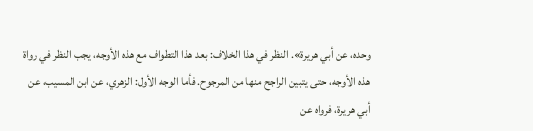وحده، عن أبي هريرة». النظر في هذا الخلاف: بعد هذا التطواف مع هذه الأوجه، يجب النظر في رواة هذه الأوجه، حتى يتبين الراجح منها من المرجوح. فأما الوجه الأول: الزهري، عن ابن المسيب، عن أبي هريرة، فرواه عن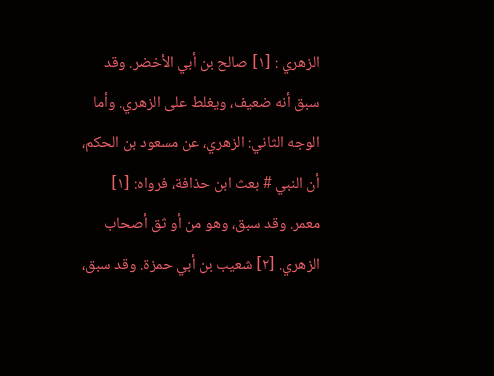الزهري : [١] صالح بن أبي الأخضر. وقد سبق أنه ضعيف، ويغلط على الزهري. وأما الوجه الثاني: الزهري، عن مسعود بن الحكم، أن النبي # بعث ابن حذافة، فرواه: [١] معمر. وقد سبق، وهو من أو ثق أصحاب الزهري. [٢] شعيب بن أبي حمزة. وقد سبق،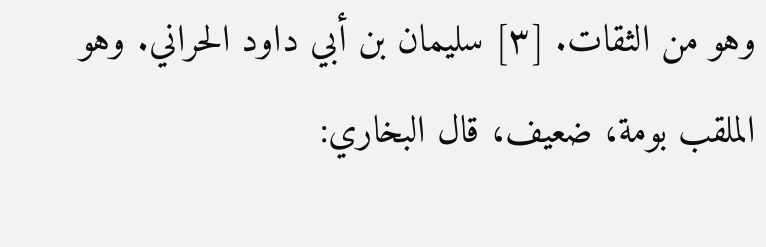وهو من الثقات. [٣] سليمان بن أبي داود الحراني. وهو الملقب بومة، ضعيف، قال البخاري: